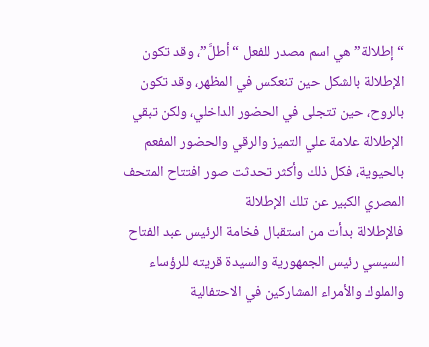“إطلالة” هي اسم مصدر للفعل “أطلَّ”، وقد تكون الإطلالة بالشكل حين تنعكس في المظهر، وقد تكون بالروح، حين تتجلى في الحضور الداخلي، ولكن تبقي الإطلالة علامة علي التميز والرقي والحضور المفعم بالحيوية، فكل ذلك وأكثر تحدثت صور افتتاح المتحف المصري الكبير عن تلك الإطلالة
فالإطلالة بدأت من استقبال فخامة الرئيس عبد الفتاح السيسي رئيس الجمهورية والسيدة قريته للرؤساء والملوك والأمراء المشاركين في الاحتفالية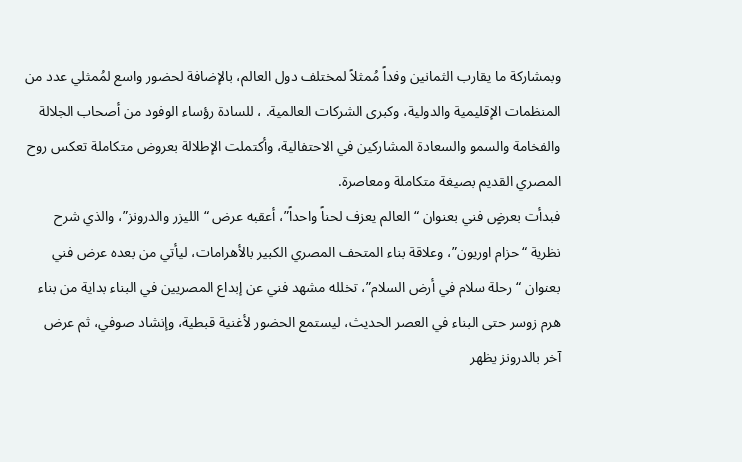وبمشاركة ما يقارب الثمانين وفداً مُمثلاً لمختلف دول العالم، بالإضافة لحضور واسع لمُمثلي عدد من المنظمات الإقليمية والدولية، وكبرى الشركات العالمية. ، للسادة رؤساء الوفود من أصحاب الجلالة والفخامة والسمو والسعادة المشاركين في الاحتفالية، وأكتملت الإطلالة بعروض متكاملة تعكس روح المصري القديم بصيغة متكاملة ومعاصرة.
فبدأت بعرضٍ فني بعنوان “العالم يعزف لحناً واحداً”، أعقبه عرض “الليزر والدرونز”، والذي شرح نظرية “حزام اوريون”، وعلاقة بناء المتحف المصري الكبير بالأهرامات، ليأتي من بعده عرض فني بعنوان “رحلة سلام في أرض السلام”، تخلله مشهد فني عن إبداع المصريين في البناء بداية من بناء هرم زوسر حتى البناء في العصر الحديث، ليستمع الحضور لأغنية قبطية، وإنشاد صوفي، ثم عرض آخر بالدرونز يظهر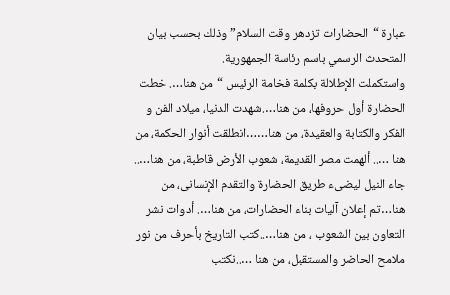عبارة “الحضارات تزدهر وقت السلام” وذلك بحسب بيان المتحدث الرسمي باسم رئاسة الجمهورية.
واستكملت الإطلالة بكلمة فخامة الرئيس “من هنا…. خطت الحضارة أول حروفها، من هنا….شهدت الدنيا، ميلاد الفن و الفكر والكتابة والعقيدة، من هنا……انطلقت أنوار الحكمة، من هنا ….. ألهمت مصر القديمة، شعوب الأرض قاطبة، من هنا….. جاء النيل ليضىء طريق الحضارة والتقدم الإنسانى، من هنا…تم إعلان آليات بناء الحضارات، من هنا…. أدوات نشر التعاون بين الشعوب ، من هنا…..كتب التاريخ بأحرف من نور ملامح الحاضر والمستقبل، من هنا …..نكتب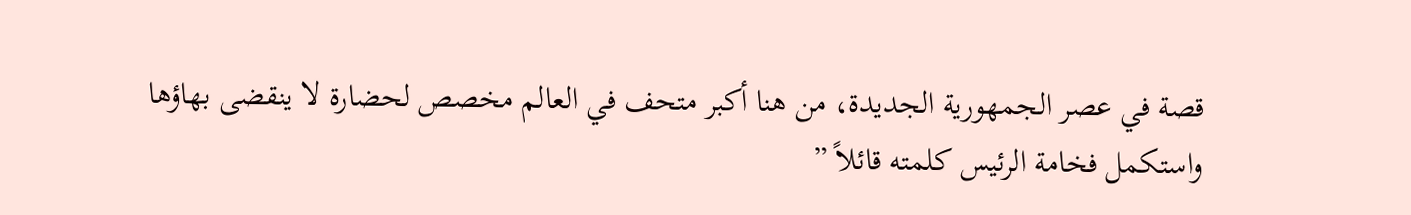قصة في عصر الجمهورية الجديدة، من هنا أكبر متحف في العالم مخصص لحضارة لا ينقضى بهاؤها
واستكمل فخامة الرئيس كلمته قائلاً ”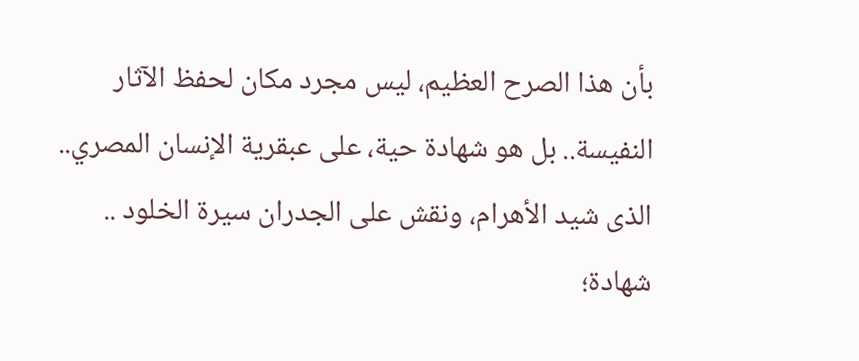بأن هذا الصرح العظيم، ليس مجرد مكان لحفظ الآثار النفيسة.. بل هو شهادة حية، على عبقرية الإنسان المصري.. الذى شيد الأهرام، ونقش على الجدران سيرة الخلود .. شهادة؛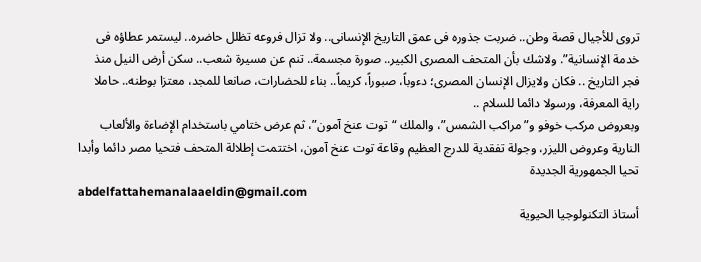تروى للأجيال قصة وطن.. ضربت جذوره فى عمق التاريخ الإنسانى.. ولا تزال فروعه تظلل حاضره.. ليستمر عطاؤه فى خدمة الإنسانية”. ولاشك بأن المتحف المصرى الكبير.. صورة مجسمة.. تنم عن مسيرة شعب.. سكن أرض النيل منذ فجر التاريخ .. فكان ولايزال الإنسان المصرى؛ دءوباً، صبوراً، كريماً.. بناء للحضارات، صانعا للمجد، معتزا بوطنه.. حاملا راية المعرفة، ورسولا دائما للسلام ..
وبعروض مركب خوفو و”مراكب الشمس”، والملك “توت عنخ آمون”، ثم عرض ختامي باستخدام الإضاءة والألعاب النارية وعروض الليزر، وجولة تفقدية للدرج العظيم وقاعة توت عنخ آمون، اختتمت إطلالة المتحف فتحيا مصر دائما وأبدا تحيا الجمهورية الجديدة
abdelfattahemanalaaeldin@gmail.com
أستاذ التكنولوجيا الحيوية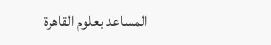المساعد بعلوم القاهرة